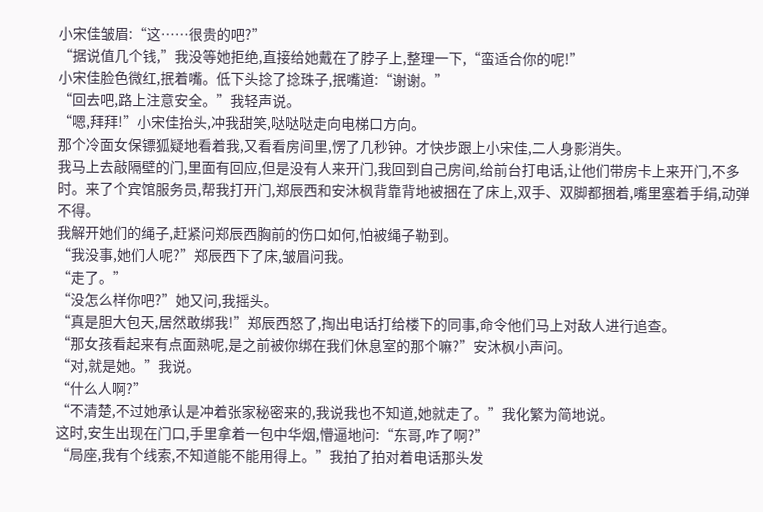小宋佳皱眉:“这……很贵的吧?”
“据说值几个钱,”我没等她拒绝,直接给她戴在了脖子上,整理一下,“蛮适合你的呢!”
小宋佳脸色微红,抿着嘴。低下头捻了捻珠子,抿嘴道:“谢谢。”
“回去吧,路上注意安全。”我轻声说。
“嗯,拜拜!”小宋佳抬头,冲我甜笑,哒哒哒走向电梯口方向。
那个冷面女保镖狐疑地看着我,又看看房间里,愣了几秒钟。才快步跟上小宋佳,二人身影消失。
我马上去敲隔壁的门,里面有回应,但是没有人来开门,我回到自己房间,给前台打电话,让他们带房卡上来开门,不多时。来了个宾馆服务员,帮我打开门,郑辰西和安沐枫背靠背地被捆在了床上,双手、双脚都捆着,嘴里塞着手绢,动弹不得。
我解开她们的绳子,赶紧问郑辰西胸前的伤口如何,怕被绳子勒到。
“我没事,她们人呢?”郑辰西下了床,皱眉问我。
“走了。”
“没怎么样你吧?”她又问,我摇头。
“真是胆大包天,居然敢绑我!”郑辰西怒了,掏出电话打给楼下的同事,命令他们马上对敌人进行追查。
“那女孩看起来有点面熟呢,是之前被你绑在我们休息室的那个嘛?”安沐枫小声问。
“对,就是她。”我说。
“什么人啊?”
“不清楚,不过她承认是冲着张家秘密来的,我说我也不知道,她就走了。”我化繁为简地说。
这时,安生出现在门口,手里拿着一包中华烟,懵逼地问:“东哥,咋了啊?”
“局座,我有个线索,不知道能不能用得上。”我拍了拍对着电话那头发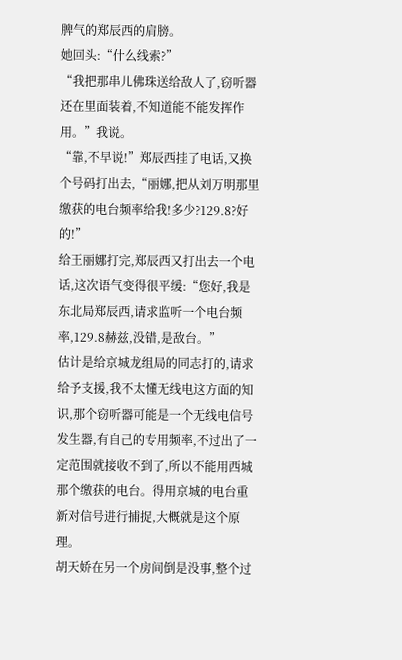脾气的郑辰西的肩膀。
她回头:“什么线索?”
“我把那串儿佛珠送给敌人了,窃听器还在里面装着,不知道能不能发挥作用。”我说。
“靠,不早说!”郑辰西挂了电话,又换个号码打出去,“丽娜,把从刘万明那里缴获的电台频率给我!多少?129.8?好的!”
给王丽娜打完,郑辰西又打出去一个电话,这次语气变得很平缓:“您好,我是东北局郑辰西,请求监听一个电台频率,129.8赫兹,没错,是敌台。”
估计是给京城龙组局的同志打的,请求给予支援,我不太懂无线电这方面的知识,那个窃听器可能是一个无线电信号发生器,有自己的专用频率,不过出了一定范围就接收不到了,所以不能用西城那个缴获的电台。得用京城的电台重新对信号进行捕捉,大概就是这个原理。
胡天娇在另一个房间倒是没事,整个过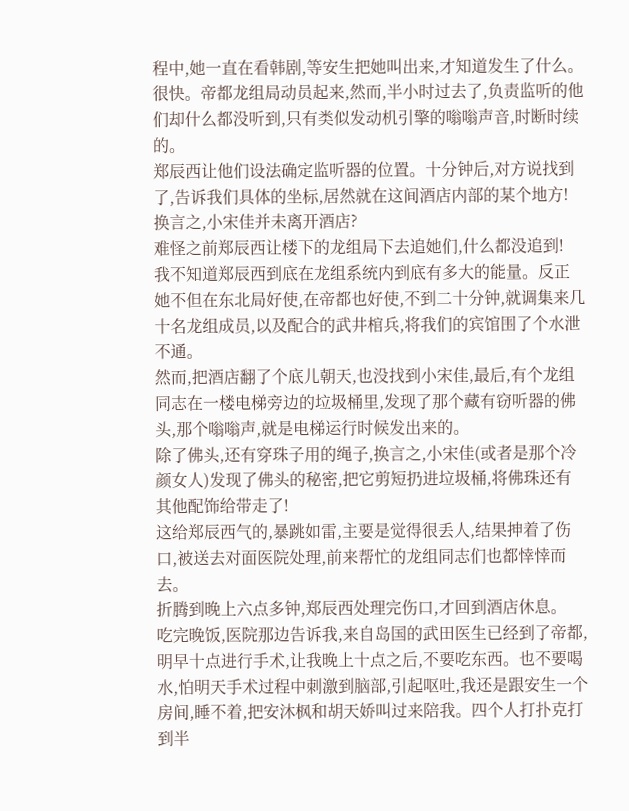程中,她一直在看韩剧,等安生把她叫出来,才知道发生了什么。
很快。帝都龙组局动员起来,然而,半小时过去了,负责监听的他们却什么都没听到,只有类似发动机引擎的嗡嗡声音,时断时续的。
郑辰西让他们设法确定监听器的位置。十分钟后,对方说找到了,告诉我们具体的坐标,居然就在这间酒店内部的某个地方!
换言之,小宋佳并未离开酒店?
难怪之前郑辰西让楼下的龙组局下去追她们,什么都没追到!
我不知道郑辰西到底在龙组系统内到底有多大的能量。反正她不但在东北局好使,在帝都也好使,不到二十分钟,就调集来几十名龙组成员,以及配合的武井棺兵,将我们的宾馆围了个水泄不通。
然而,把酒店翻了个底儿朝天,也没找到小宋佳,最后,有个龙组同志在一楼电梯旁边的垃圾桶里,发现了那个藏有窃听器的佛头,那个嗡嗡声,就是电梯运行时候发出来的。
除了佛头,还有穿珠子用的绳子,换言之,小宋佳(或者是那个冷颜女人)发现了佛头的秘密,把它剪短扔进垃圾桶,将佛珠还有其他配饰给带走了!
这给郑辰西气的,暴跳如雷,主要是觉得很丢人,结果抻着了伤口,被送去对面医院处理,前来帮忙的龙组同志们也都悻悻而去。
折腾到晚上六点多钟,郑辰西处理完伤口,才回到酒店休息。
吃完晚饭,医院那边告诉我,来自岛国的武田医生已经到了帝都,明早十点进行手术,让我晚上十点之后,不要吃东西。也不要喝水,怕明天手术过程中刺激到脑部,引起呕吐,我还是跟安生一个房间,睡不着,把安沐枫和胡天娇叫过来陪我。四个人打扑克打到半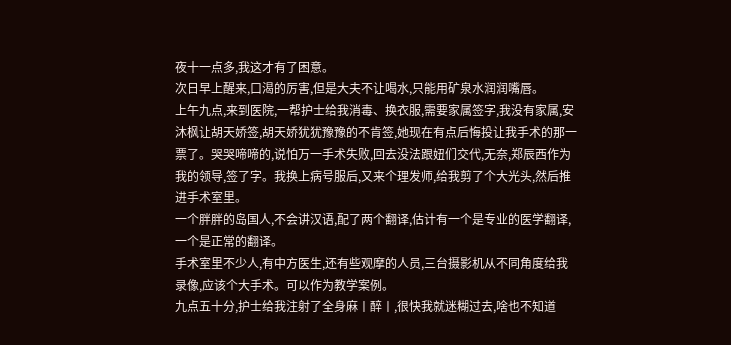夜十一点多,我这才有了困意。
次日早上醒来,口渴的厉害,但是大夫不让喝水,只能用矿泉水润润嘴唇。
上午九点,来到医院,一帮护士给我消毒、换衣服,需要家属签字,我没有家属,安沐枫让胡天娇签,胡天娇犹犹豫豫的不肯签,她现在有点后悔投让我手术的那一票了。哭哭啼啼的,说怕万一手术失败,回去没法跟妞们交代,无奈,郑辰西作为我的领导,签了字。我换上病号服后,又来个理发师,给我剪了个大光头,然后推进手术室里。
一个胖胖的岛国人,不会讲汉语,配了两个翻译,估计有一个是专业的医学翻译,一个是正常的翻译。
手术室里不少人,有中方医生,还有些观摩的人员,三台摄影机从不同角度给我录像,应该个大手术。可以作为教学案例。
九点五十分,护士给我注射了全身麻丨醉丨,很快我就迷糊过去,啥也不知道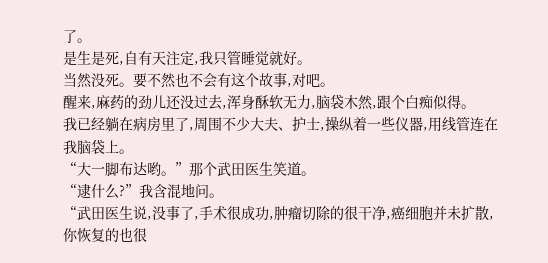了。
是生是死,自有天注定,我只管睡觉就好。
当然没死。要不然也不会有这个故事,对吧。
醒来,麻药的劲儿还没过去,浑身酥软无力,脑袋木然,跟个白痴似得。
我已经躺在病房里了,周围不少大夫、护士,操纵着一些仪器,用线管连在我脑袋上。
“大一脚布达哟。”那个武田医生笑道。
“逮什么?”我含混地问。
“武田医生说,没事了,手术很成功,肿瘤切除的很干净,癌细胞并未扩散,你恢复的也很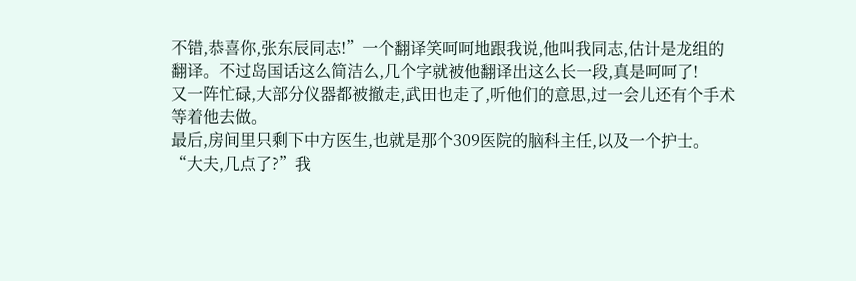不错,恭喜你,张东辰同志!”一个翻译笑呵呵地跟我说,他叫我同志,估计是龙组的翻译。不过岛国话这么简洁么,几个字就被他翻译出这么长一段,真是呵呵了!
又一阵忙碌,大部分仪器都被撤走,武田也走了,听他们的意思,过一会儿还有个手术等着他去做。
最后,房间里只剩下中方医生,也就是那个309医院的脑科主任,以及一个护士。
“大夫,几点了?”我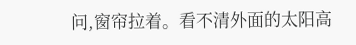问,窗帘拉着。看不清外面的太阳高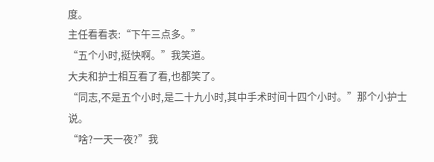度。
主任看看表:“下午三点多。”
“五个小时,挺快啊。”我笑道。
大夫和护士相互看了看,也都笑了。
“同志,不是五个小时,是二十九小时,其中手术时间十四个小时。”那个小护士说。
“啥?一天一夜?”我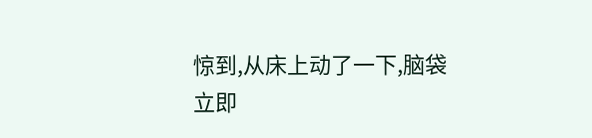惊到,从床上动了一下,脑袋立即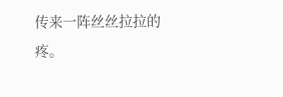传来一阵丝丝拉拉的疼。